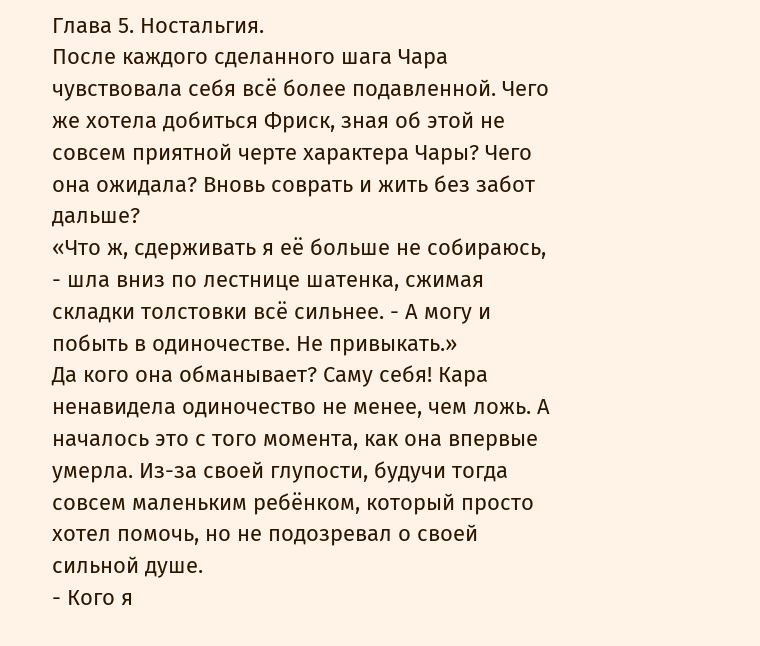Глава 5. Ностальгия.
После каждого сделанного шага Чара чувствовала себя всё более подавленной. Чего же хотела добиться Фриск, зная об этой не совсем приятной черте характера Чары? Чего она ожидала? Вновь соврать и жить без забот дальше?
«Что ж, сдерживать я её больше не собираюсь, - шла вниз по лестнице шатенка, сжимая складки толстовки всё сильнее. - А могу и побыть в одиночестве. Не привыкать.»
Да кого она обманывает? Саму себя! Кара ненавидела одиночество не менее, чем ложь. А началось это с того момента, как она впервые умерла. Из-за своей глупости, будучи тогда совсем маленьким ребёнком, который просто хотел помочь, но не подозревал о своей сильной душе.
- Кого я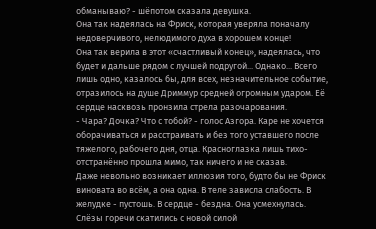обманываю? - шёпотом сказала девушка.
Она так надеялась на Фриск, которая уверяла поначалу недоверчивого, нелюдимого духа в хорошем конце!
Она так верила в этот «счастливый конец», надеялась, что будет и дальше рядом с лучшей подругой... Однако... Всего лишь одно, казалось бы, для всех, незначительное событие, отразилось на душе Дриммур средней огромным ударом. Её сердце насквозь пронзила стрела разочарования.
- Чара? Дочка? Что с тобой? - голос Азгора. Каре не хочется оборачиваться и расстраивать и без того уставшего после тяжелого, рабочего дня, отца. Красноглазка лишь тихо-отстранённо прошла мимо, так ничего и не сказав.
Даже невольно возникает иллюзия того, будто бы не Фриск виновата во всём, а она одна. В теле зависла слабость. В желудке - пустошь. В сердце - бездна. Она усмехнулась.
Слёзы горечи скатились с новой силой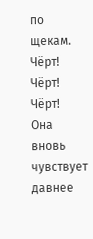по щекам. Чёрт! Чёрт! Чёрт!
Она вновь чувствует давнее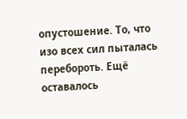опустошение. То, что изо всех сил пыталась перебороть. Ещё оставалось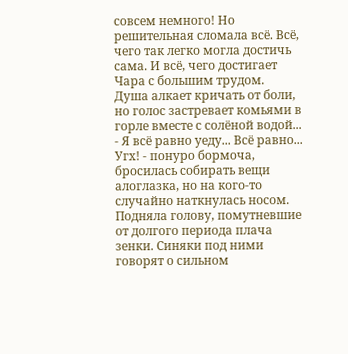совсем немного! Но решительная сломала всё. Всё, чего так легко могла достичь сама. И всё, чего достигает Чара с большим трудом.
Душа алкает кричать от боли, но голос застревает комьями в горле вместе с солёной водой...
- Я всё равно уеду... Всё равно... Угх! - понуро бормоча, бросилась собирать вещи алоглазка, но на кого-то случайно наткнулась носом.
Подняла голову, помутневшие от долгого периода плача зенки. Синяки под ними говорят о сильном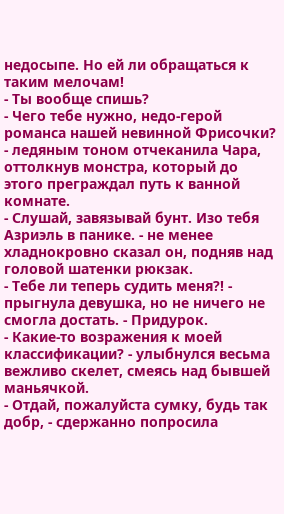недосыпе. Но ей ли обращаться к таким мелочам!
- Ты вообще спишь?
- Чего тебе нужно, недо-герой романса нашей невинной Фрисочки? - ледяным тоном отчеканила Чара, оттолкнув монстра, который до этого преграждал путь к ванной комнате.
- Слушай, завязывай бунт. Изо тебя Азриэль в панике. - не менее хладнокровно сказал он, подняв над головой шатенки рюкзак.
- Тебе ли теперь судить меня?! - прыгнула девушка, но не ничего не смогла достать. - Придурок.
- Какие-то возражения к моей классификации? - улыбнулся весьма вежливо скелет, смеясь над бывшей маньячкой.
- Отдай, пожалуйста сумку, будь так добр, - сдержанно попросила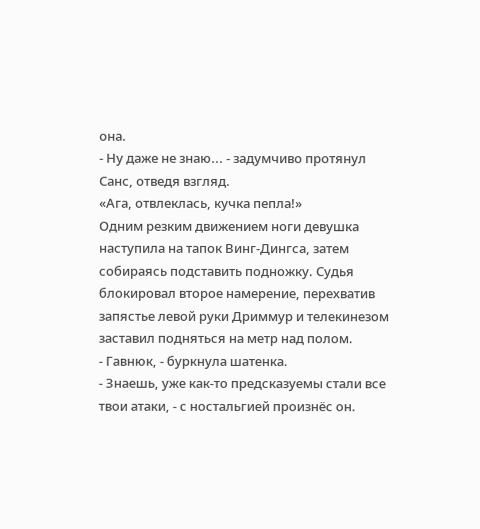она.
- Ну даже не знаю... - задумчиво протянул Санс, отведя взгляд.
«Ага, отвлеклась, кучка пепла!»
Одним резким движением ноги девушка наступила на тапок Винг-Дингса, затем собираясь подставить подножку. Судья блокировал второе намерение, перехватив запястье левой руки Дриммур и телекинезом заставил подняться на метр над полом.
- Гавнюк, - буркнула шатенка.
- Знаешь, уже как-то предсказуемы стали все твои атаки, - с ностальгией произнёс он.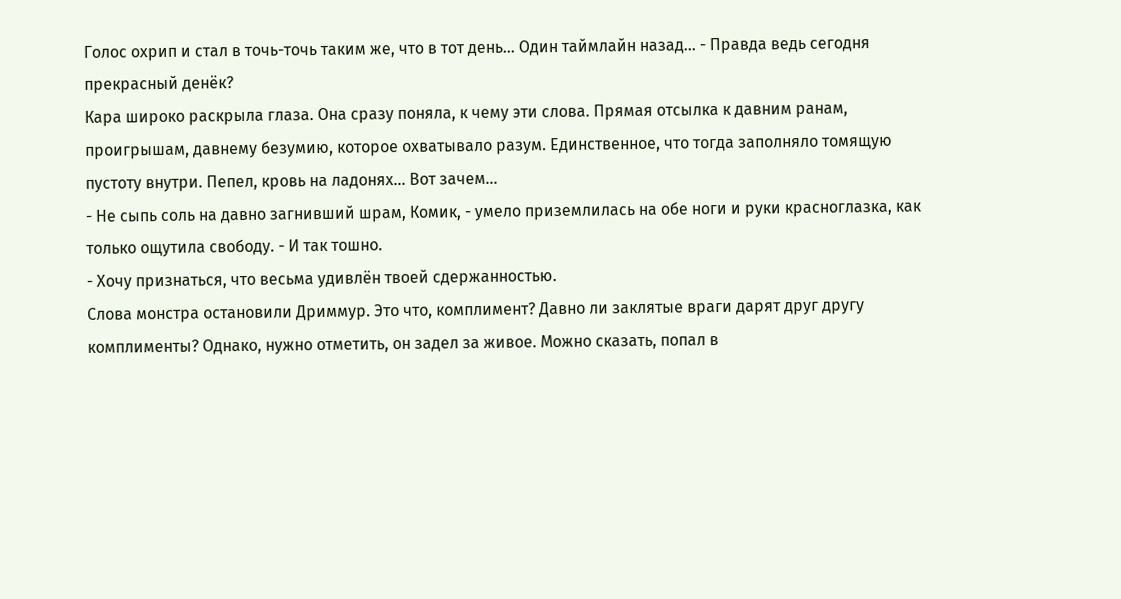Голос охрип и стал в точь-точь таким же, что в тот день... Один таймлайн назад... - Правда ведь сегодня прекрасный денёк?
Кара широко раскрыла глаза. Она сразу поняла, к чему эти слова. Прямая отсылка к давним ранам, проигрышам, давнему безумию, которое охватывало разум. Единственное, что тогда заполняло томящую пустоту внутри. Пепел, кровь на ладонях... Вот зачем...
- Не сыпь соль на давно загнивший шрам, Комик, - умело приземлилась на обе ноги и руки красноглазка, как только ощутила свободу. - И так тошно.
- Хочу признаться, что весьма удивлён твоей сдержанностью.
Слова монстра остановили Дриммур. Это что, комплимент? Давно ли заклятые враги дарят друг другу комплименты? Однако, нужно отметить, он задел за живое. Можно сказать, попал в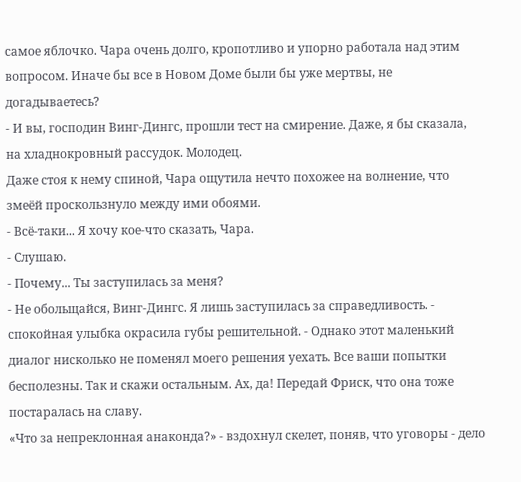самое яблочко. Чара очень долго, кропотливо и упорно работала над этим вопросом. Иначе бы все в Новом Доме были бы уже мертвы, не догадываетесь?
- И вы, господин Винг-Дингс, прошли тест на смирение. Даже, я бы сказала, на хладнокровный рассудок. Молодец.
Даже стоя к нему спиной, Чара ощутила нечто похожее на волнение, что змеёй проскользнуло между ими обоями.
- Всё-таки... Я хочу кое-что сказать, Чара.
- Слушаю.
- Почему... Ты заступилась за меня?
- Не обольщайся, Винг-Дингс. Я лишь заступилась за справедливость. - спокойная улыбка окрасила губы решительной. - Однако этот маленький диалог нисколько не поменял моего решения уехать. Все ваши попытки бесполезны. Так и скажи остальным. Ах, да! Передай Фриск, что она тоже постаралась на славу.
«Что за непреклонная анаконда?» - вздохнул скелет, поняв, что уговоры - дело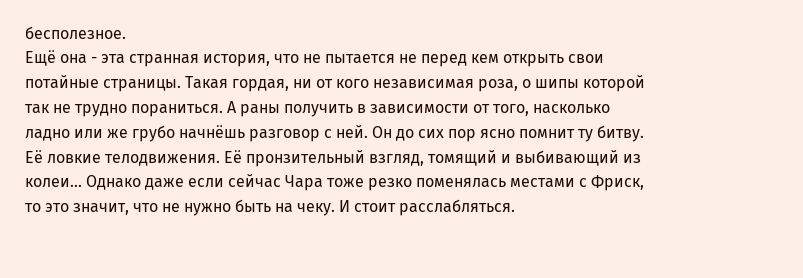бесполезное.
Ещё она - эта странная история, что не пытается не перед кем открыть свои потайные страницы. Такая гордая, ни от кого независимая роза, о шипы которой так не трудно пораниться. А раны получить в зависимости от того, насколько ладно или же грубо начнёшь разговор с ней. Он до сих пор ясно помнит ту битву. Её ловкие телодвижения. Её пронзительный взгляд, томящий и выбивающий из колеи... Однако даже если сейчас Чара тоже резко поменялась местами с Фриск, то это значит, что не нужно быть на чеку. И стоит расслабляться.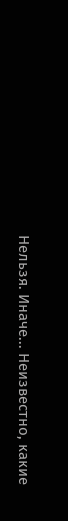Нельзя. Иначе... Неизвестно, какие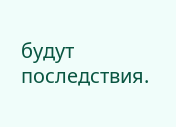будут последствия.